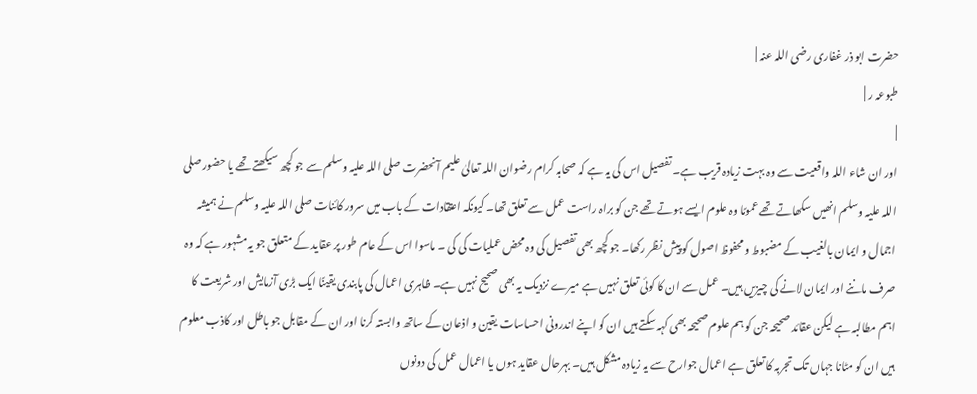حضرت ابو ذر غفاری رضی اللہ عنہ |
طبوعہ ر |
|
اور ان شاء اللہ واقعیت سے وہ بہت زیادہ قریب ہے۔ تفصیل اس کی یہ ہے کہ صحابہ کرام رضوان اللہ تعالیٰ علیم آنحضرت صلی اللہ علیہ وسلم سے جو کچھ سیکھتے تھے یا حضور صلی اللہ علیہ وسلم انھیں سکھاتے تھے عمومًا وہ علوم ایسے ہوتے تھے جن کو براہ راست عمل سے تعلق تھا۔ کیونکہ اعتقادات کے باب میں سرور کائنات صلی اللہ علیہ وسلم نے ہمیشہ اجمال و ایمان بالغیب کے مضبوط و محفوظ اصول کو پیش نظر رکھا۔ جو کچھ بھی تفصیل کی وہ محض عملیات کی کی ۔ ماسوا اس کے عام طور پر عقاید کے متعلق جو یہ مشہور ہے کہ وہ صرف ماننے اور ایمان لانے کی چیزیں ہیں۔ عمل سے ان کا کوئی تعلق نہیں ہے میرے نزدیک یہ بھی صحیح نہیں ہے۔ ظاہری اعمال کی پابندی یقینًا ایک بڑی آزمایش اور شریعت کا اہم مطالبہ ہے لیکن عقائد صحیحہ جن کو ہم علوم صحیحہ بھی کہہ سکتے ہیں ان کو اپنے اندرونی احساسات یقین و اذعان کے ساتھ وابستہ کرنا اور ان کے مقابل جو باطل اور کاذب معلوم ہیں ان کو مٹانا جہاں تک تجربہ کا تعلق ہے اعمال جوارح سے یہ زیادہ مشکل ہیں۔ بہرحال عقاید ہوں یا اعمال عمل کی دونوں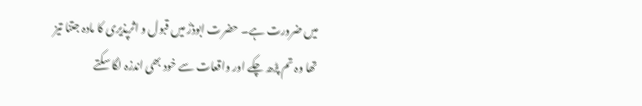میں ضرورت ہے۔ حضرت ابوذرؓ میں قبول و اثرپذیری کا مادہ جتنا تیز تھا وہ تم پڑھ چکے اور واقعات سے خود بھی اندزہ لگا سکتے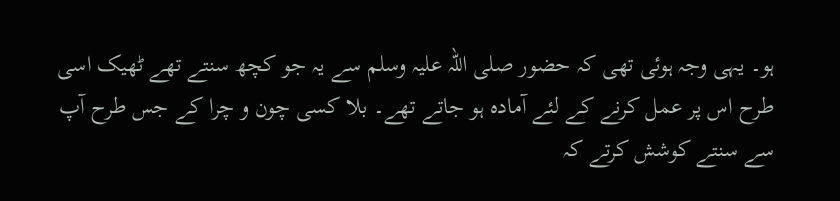ہو۔ یہی وجہ ہوئی تھی کہ حضور صلی اللہ علیہ وسلم سے یہ جو کچھ سنتے تھے ٹھیک اسی طرح اس پر عمل کرنے کے لئے آمادہ ہو جاتے تھے۔ بلا کسی چون و چرا کے جس طرح آپ سے سنتے کوشش کرتے کہ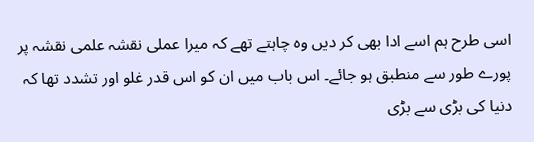اسی طرح ہم اسے ادا بھی کر دیں وہ چاہتے تھے کہ میرا عملی نقشہ علمی نقشہ پر پورے طور سے منطبق ہو جائے۔ اس باب میں ان کو اس قدر غلو اور تشدد تھا کہ دنیا کی بڑی سے بڑی